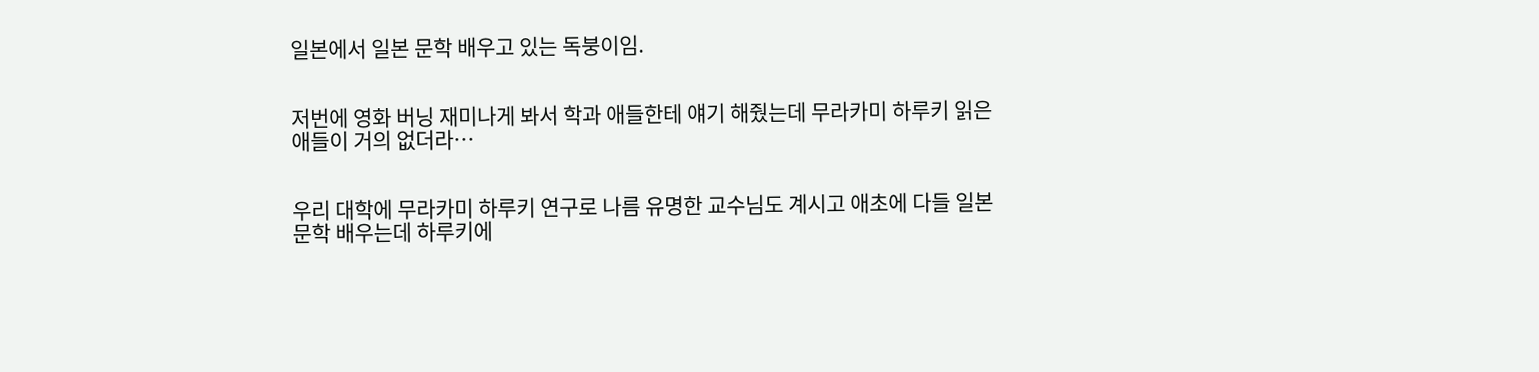일본에서 일본 문학 배우고 있는 독붕이임.


저번에 영화 버닝 재미나게 봐서 학과 애들한테 얘기 해줬는데 무라카미 하루키 읽은 애들이 거의 없더라…


우리 대학에 무라카미 하루키 연구로 나름 유명한 교수님도 계시고 애초에 다들 일본 문학 배우는데 하루키에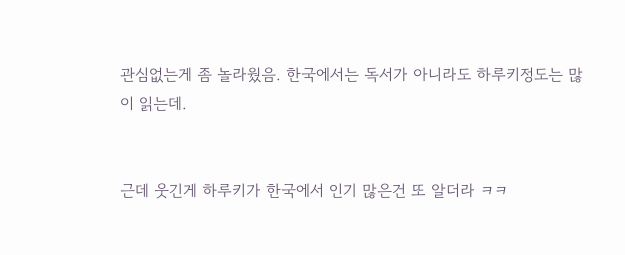관심없는게 좀 놀라웠음. 한국에서는 독서가 아니라도 하루키정도는 많이 읽는데.


근데 웃긴게 하루키가 한국에서 인기 많은건 또 알더라 ㅋㅋ